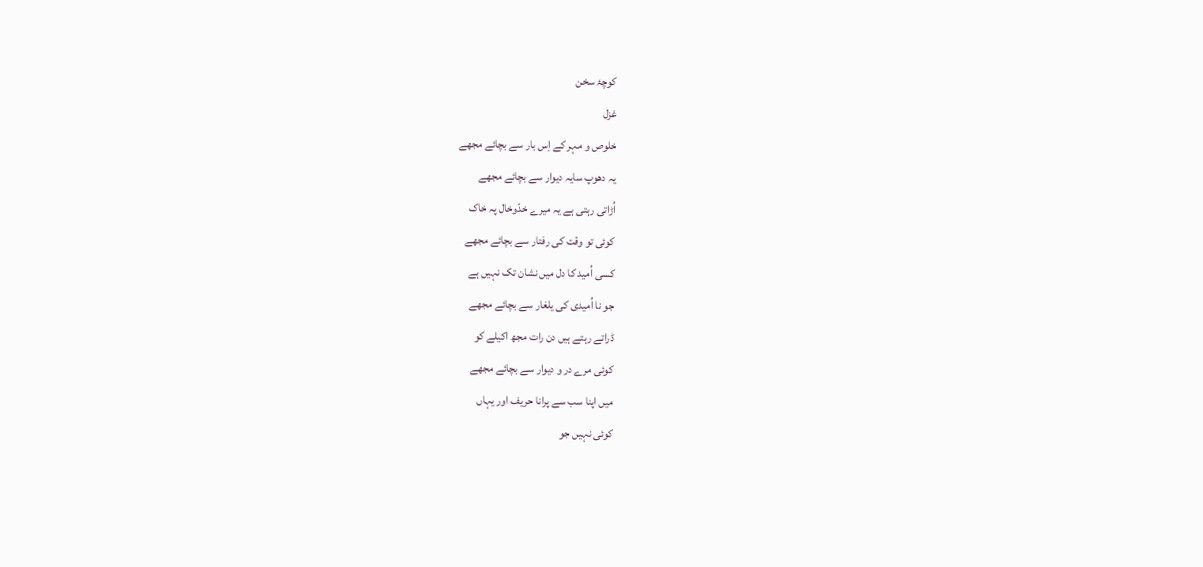کوچۂ سخن
غزل
خلوص و مہر کے اِس بار سے بچائے مجھے
یہ دھوپ سایہ دیوار سے بچائے مجھے
اُڑاتی رہتی ہے یہ میرے خدّوخال پہ خاک
کوئی تو وقت کی رفتار سے بچائے مجھے
کسی اُمید کا دل میں نشان تک نہیں ہے
جو نا اُمیدی کی یلغار سے بچائے مجھے
ڈراتے رہتے ہیں دن رات مجھ اکیلے کو
کوئی مرے در و دیوار سے بچائے مجھے
میں اپنا سب سے پرانا حریف اور یہاں
کوئی نہیں جو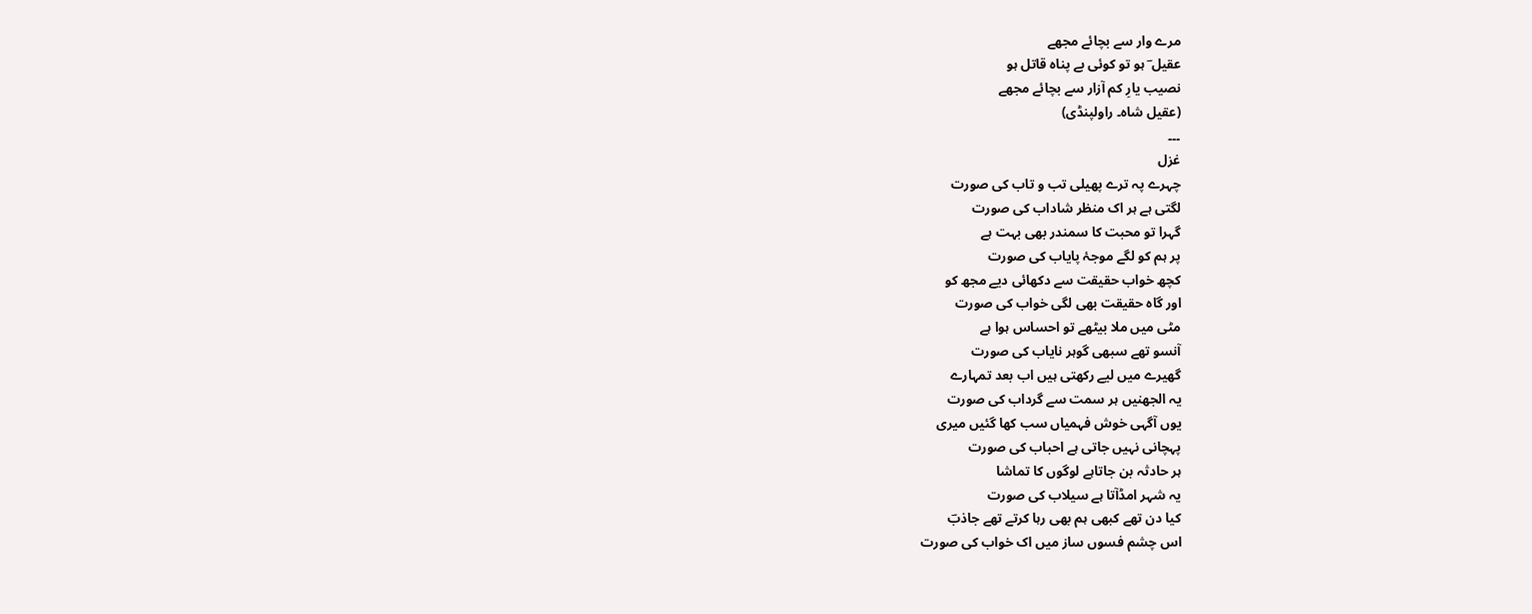مرے وار سے بچائے مجھے
عقیل ؔ ہو تو کوئی بے پناہ قاتل ہو
نصیب یارِ کم آزار سے بچائے مجھے
(عقیل شاہ۔ راولپنڈی)
۔۔۔
غزل
چہرے پہ ترے پھیلی تب و تاب کی صورت
لگتی ہے ہر اک منظر شاداب کی صورت
گہرا تو محبت کا سمندر بھی بہت ہے
پر ہم کو لگے موجۂ پایاب کی صورت
کچھ خواب حقیقت سے دکھائی دیے مجھ کو
اور گاہ حقیقت بھی لگی خواب کی صورت
مٹی میں ملا بیٹھے تو احساس ہوا ہے
آنسو تھے سبھی گوہر نایاب کی صورت
گھیرے میں لیے رکھتی ہیں اب بعد تمہارے
یہ الجھنیں ہر سمت سے گرداب کی صورت
یوں آگہی خوش فہمیاں سب کھا گئیں میری
پہچانی نہیں جاتی ہے احباب کی صورت
ہر حادثہ بن جاتاہے لوگوں کا تماشا
یہ شہر امڈآتا ہے سیلاب کی صورت
کیا دن تھے کبھی ہم بھی رہا کرتے تھے جاذبؔ
اس چشم فسوں ساز میں اک خواب کی صورت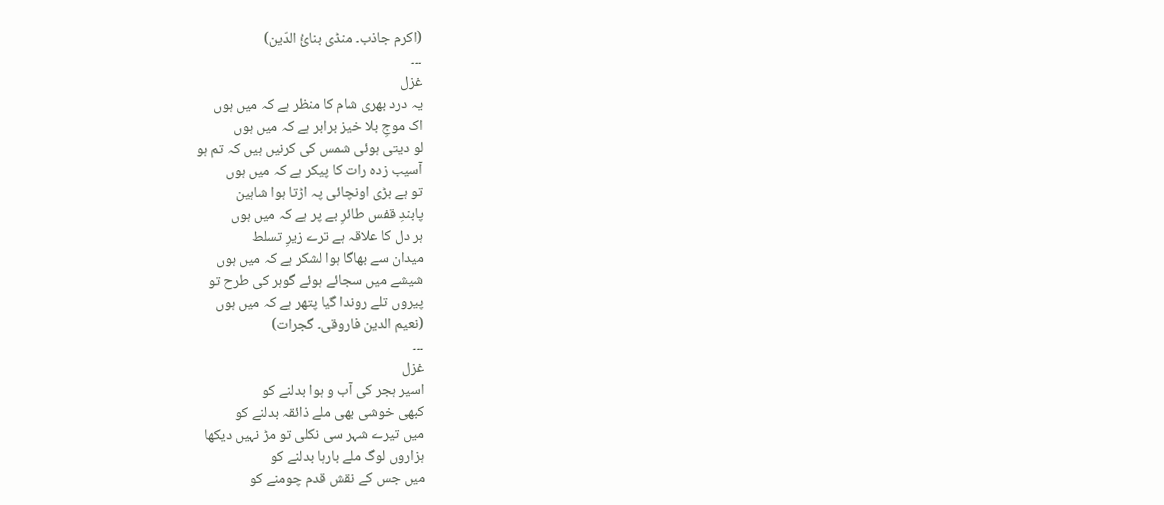(اکرم جاذب۔ منڈی بنائُ الدّین)
۔۔۔
غزل
یہ درد بھری شام کا منظر ہے کہ میں ہوں
اک موجِ بلا خیز برابر ہے کہ میں ہوں
لو دیتی ہوئی شمس کی کرنیں ہیں کہ تم ہو
آسیب زدہ رات کا پیکر ہے کہ میں ہوں
تو ہے بڑی اونچائی پہ اڑتا ہوا شاہین
پابندِ قفس طائرِ بے پر ہے کہ میں ہوں
ہر دل کا علاقہ ہے ترے زیرِ تسلط
میدان سے بھاگا ہوا لشکر ہے کہ میں ہوں
شیشے میں سجائے ہوئے گوہر کی طرح تو
پیروں تلے روندا گیا پتھر ہے کہ میں ہوں
(نعیم الدین فاروقی۔ گجرات)
۔۔۔
غزل
اسیر ہجر کی آب و ہوا بدلنے کو
کبھی خوشی بھی ملے ذائقہ بدلنے کو
میں تیرے شہر سی نکلی تو مڑ نہیں دیکھا
ہزاروں لوگ ملے بارہا بدلنے کو
میں جس کے نقش قدم چومنے کو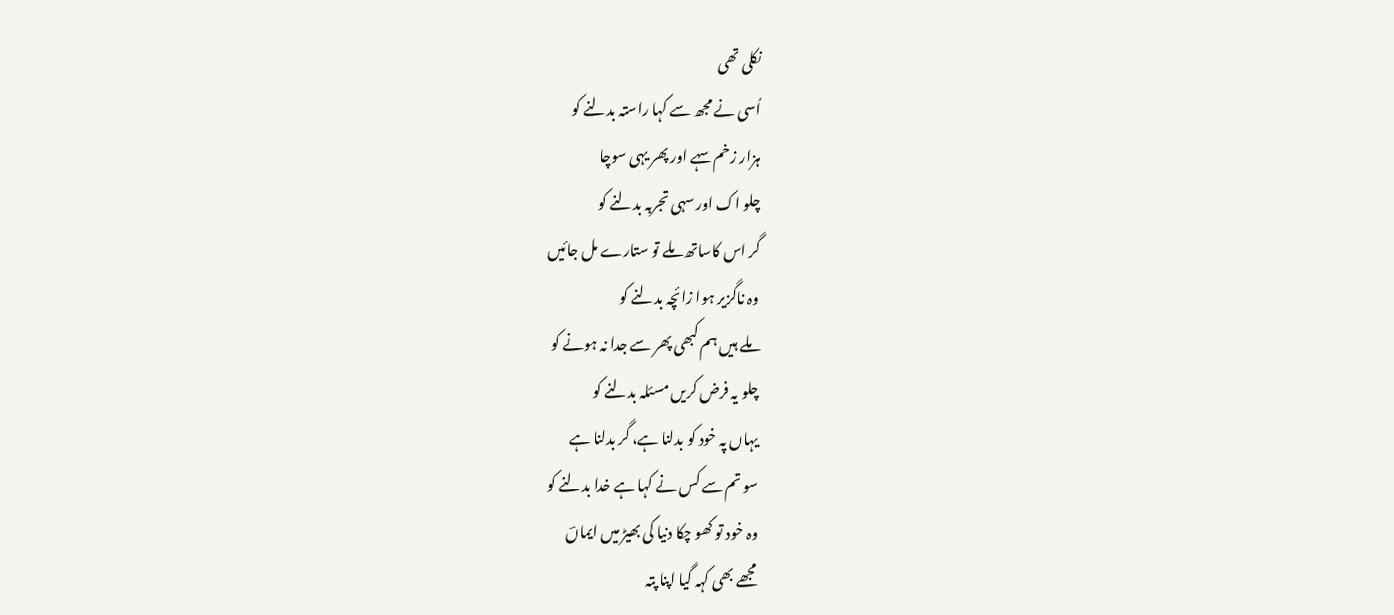نکلی تھی
اُسی نے مجھ سے کہا راستہ بدلنے کو
ہزار زخم سہے اور پھر یہی سوچا
چلو اک اور سہی تجربہ بدلنے کو
گر اس کاساتھ ملے تو ستارے مل جائیں
وہ ناگزیر ہوا زائچہ بدلنے کو
ملے ہیں ہم کبھی پھر سے جدا نہ ہونے کو
چلو یہ فرض کریں مسئلہ بدلنے کو
یہاں پہ خود کو بدلنا ہے، گر بدلنا ہے
سو تم سے کس نے کہا ہے خدا بدلنے کو
وہ خود تو کھو چکا دنیا کی بھیڑ میں ایماںؔ
مجھے بھی کہہ گیا اپنا پتہ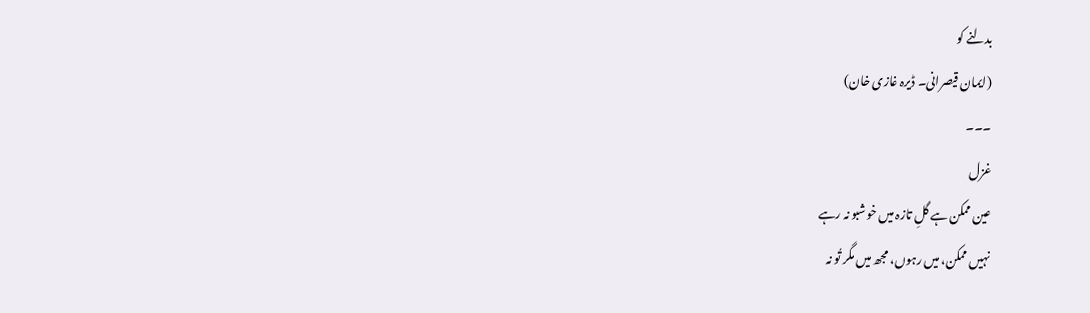بدلنے کو
(ایمان قیصرانی۔ ڈیرہ غازی خان)
۔۔۔
غزل
عین ممکن ہے گلِ تازہ میں خوشبو نہ رہے
نہیں ممکن، میں رہوں، مجھ میں مگر تُو نہ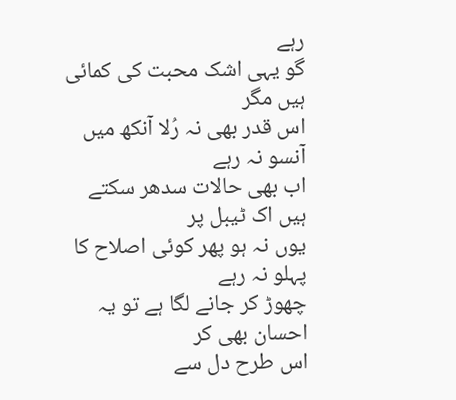رہے
گو یہی اشک محبت کی کمائی ہیں مگر
اس قدر بھی نہ رُلا آنکھ میں آنسو نہ رہے
اب بھی حالات سدھر سکتے ہیں اک ٹیبل پر
یوں نہ ہو پھر کوئی اصلاح کا پہلو نہ رہے
چھوڑ کر جانے لگا ہے تو یہ احسان بھی کر
اس طرح دل سے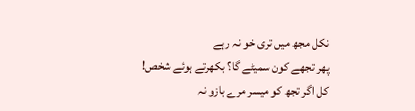نکل مجھ میں تری خو نہ رہے
پھر تجھے کون سمیٹے گا؟ بکھرتے ہوئے شخص!
کل اگر تجھ کو میسر مرے بازو نہ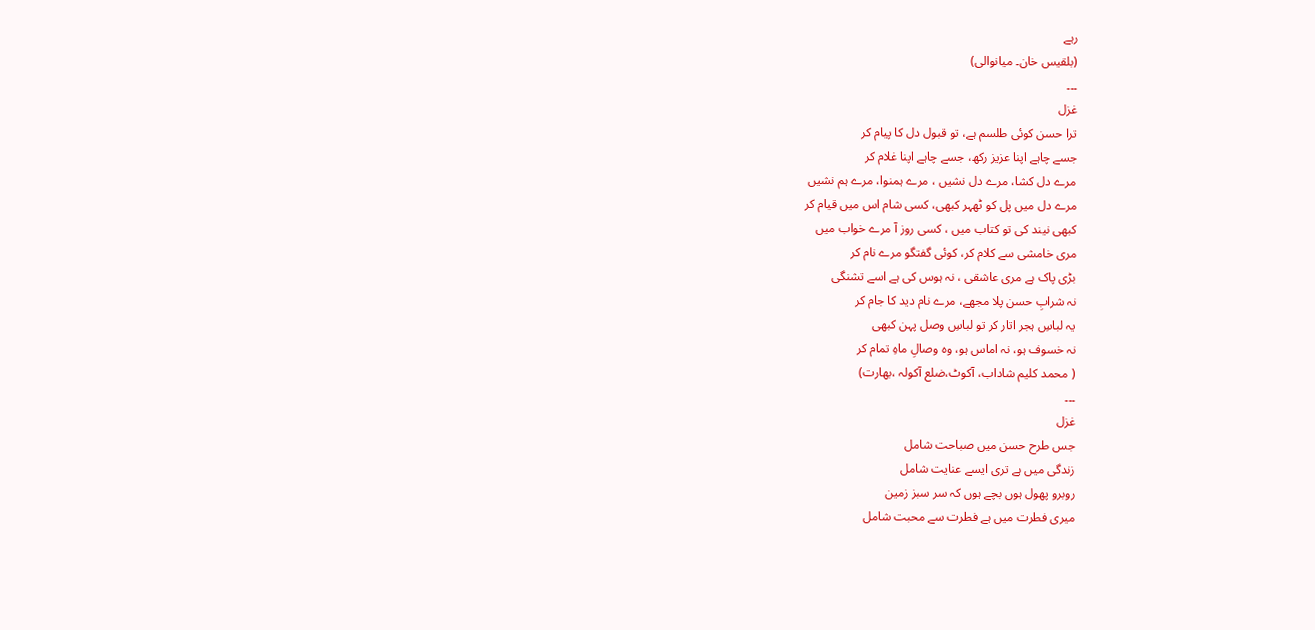رہے
(بلقیس خان۔ میانوالی)
۔۔۔
غزل
ترا حسن کوئی طلسم ہے، تو قبول دل کا پیام کر
جسے چاہے اپنا عزیز رکھ، جسے چاہے اپنا غلام کر
مرے دل کشا، مرے دل نشیں ، مرے ہمنوا، مرے ہم نشیں
مرے دل میں پل کو ٹھہر کبھی، کسی شام اس میں قیام کر
کبھی نیند کی تو کتاب میں ، کسی روز آ مرے خواب میں
مری خامشی سے کلام کر، کوئی گفتگو مرے نام کر
بڑی پاک ہے مری عاشقی ، نہ ہوس کی ہے اسے تشنگی
نہ شرابِ حسن پلا مجھے، مرے نام دید کا جام کر
یہ لباسِ ہجر اتار کر تو لباسِ وصل پہن کبھی
نہ خسوف ہو، نہ اماس ہو، وہ وصالِ ماہِ تمام کر
( محمد کلیم شاداب، آکوٹ،ضلع آکولہ ،بھارت)
۔۔۔
غزل
جس طرح حسن میں صباحت شامل
زندگی میں ہے تری ایسے عنایت شامل
روبرو پھول ہوں بچے ہوں کہ سر سبز زمین
میری فطرت میں ہے فطرت سے محبت شامل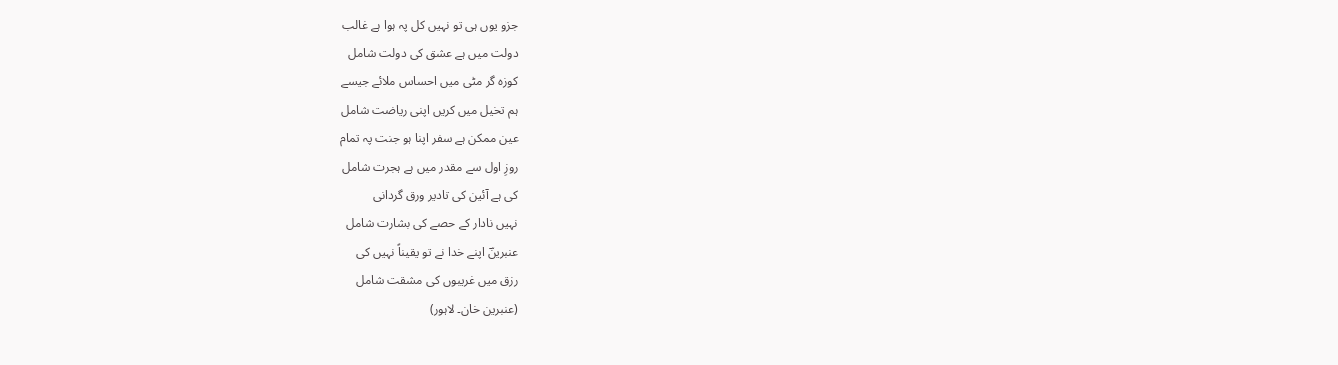جزو یوں ہی تو نہیں کل پہ ہوا ہے غالب
دولت میں ہے عشق کی دولت شامل
کوزہ گر مٹی میں احساس ملائے جیسے
ہم تخیل میں کریں اپنی ریاضت شامل
عین ممکن ہے سفر اپنا ہو جنت پہ تمام
روزِ اول سے مقدر میں ہے ہجرت شامل
کی ہے آئین کی تادیر ورق گردانی
نہیں نادار کے حصے کی بشارت شامل
عنبرینؔ اپنے خدا نے تو یقیناً نہیں کی
رزق میں غریبوں کی مشقت شامل
(عنبرین خان۔ لاہور)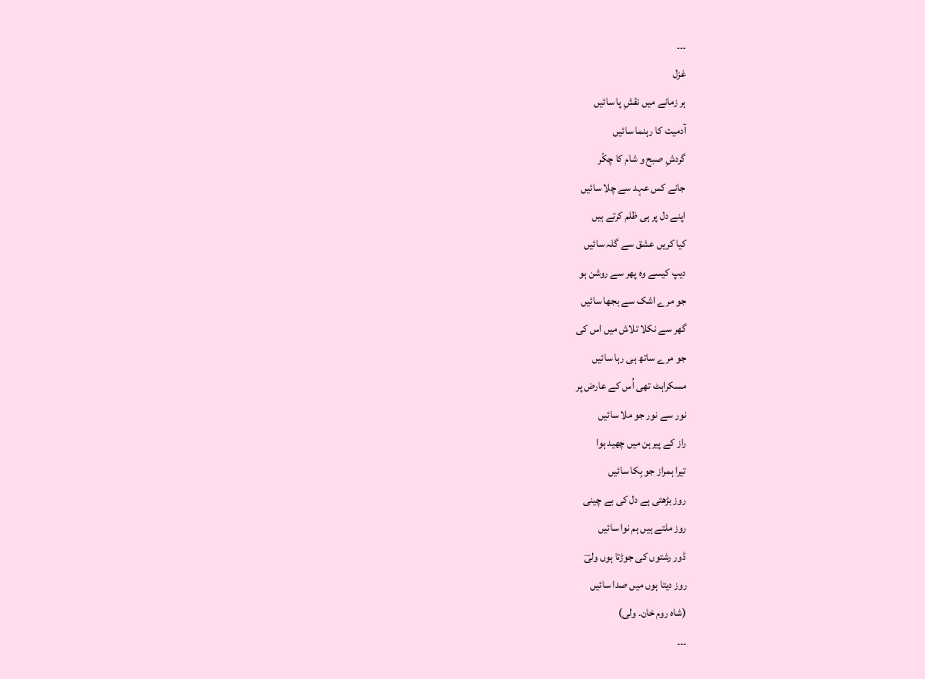۔۔۔
غزل
ہر زمانے میں نقشِ پا سائیں
آدمیت کا رہنما سائیں
گردشِ صبح و شام کا چکّر
جانے کس عہد سے چلا سائیں
اپنے دل پر ہی ظلم کرتے ہیں
کیا کریں عشق سے گلہ سائیں
دیپ کیسے وہ پھر سے روشن ہو
جو مرے اشک سے بجھا سائیں
گھر سے نکلا تلاش میں اس کی
جو مرے ساتھ ہی رہا سائیں
مسکراہٹ تھی اُس کے عارض پر
نور سے نور جو ملا سائیں
راز کے پیرہن میں چھید ہوا
تیرا ہمراز جو بِکا سائیں
روز بڑھتی ہے دل کی بے چینی
روز ملتے ہیں ہم نوا سائیں
ڈور رشتوں کی جوڑتا ہوں ولیؔ
روز دیتا ہوں میں صدا سائیں
(شاہ روم خان۔ ولی)
۔۔۔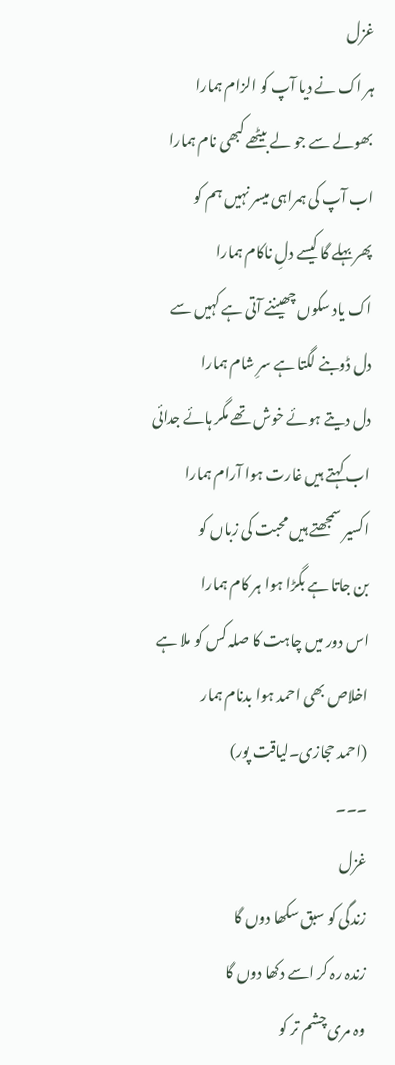غزل
ہر اک نے دیا آپ کو الزام ہمارا
بھولے سے جو لے بیٹھے کبھی نام ہمارا
اب آپ کی ہمراہی میسر نہیں ہم کو
پھر بہلے گا کیسے دلِ ناکام ہمارا
اک یاد سکوں چھیننے آتی ہے کہیں سے
دل ڈوبنے لگتا ہے سرِ شام ہمارا
دل دیتے ہوئے خوش تھے مگر ہائے جدائی
اب کہتے ہیں غارت ہوا آرام ہمارا
اکسیر سمجھتے ہیں محبت کی زباں کو
بن جاتا ہے بگڑا ہوا ہر کام ہمارا
اس دور میں چاہت کا صلہ کس کو ملا ہے
اخلاص بھی احمد ہوا بدنام ہمار
(احمد حجازی۔لیاقت پور)
۔۔۔
غزل
زندگی کو سبق سکھا دوں گا
زندہ رہ کر اسے دکھا دوں گا
وہ مری چشم تر کو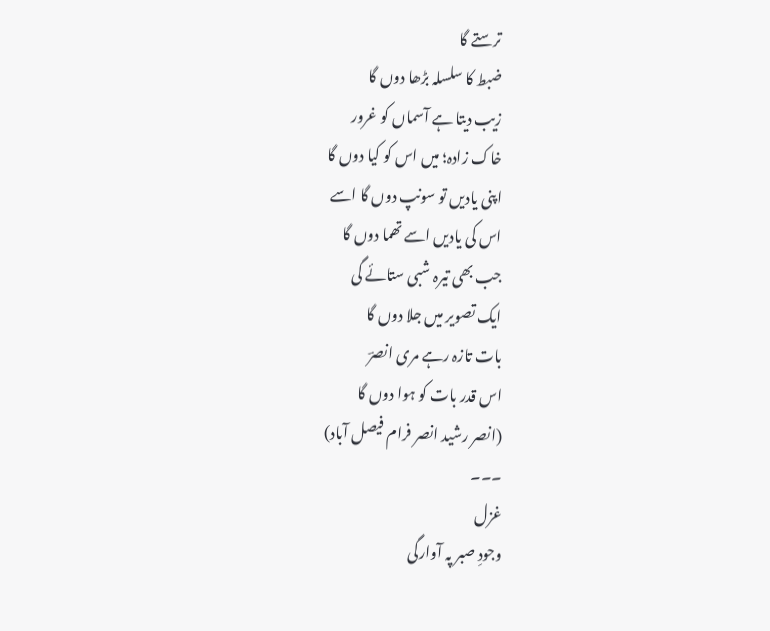ترستے گا
ضبط کا سلسلہ بڑھا دوں گا
زیب دیتا ہے آسماں کو غرور
خاک زادہ؛ میں اس کو کیا دوں گا
اپنی یادیں تو سونپ دوں گا اسے
اس کی یادیں اسے تھما دوں گا
جب بھی تیرہ شبی ستائے گی
ایک تصویر میں جلا دوں گا
بات تازہ رہے مری انصرؔ
اس قدر بات کو ہوا دوں گا
(انصر رشید انصر فرام فیصل آباد)
۔۔۔
غزل
وجودِ صبر پہ آوارگی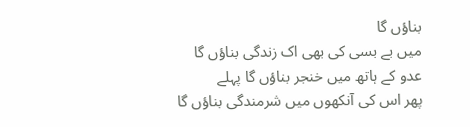بناؤں گا
میں بے بسی کی بھی اک زندگی بناؤں گا
عدو کے ہاتھ میں خنجر بناؤں گا پہلے
پھر اس کی آنکھوں میں شرمندگی بناؤں گا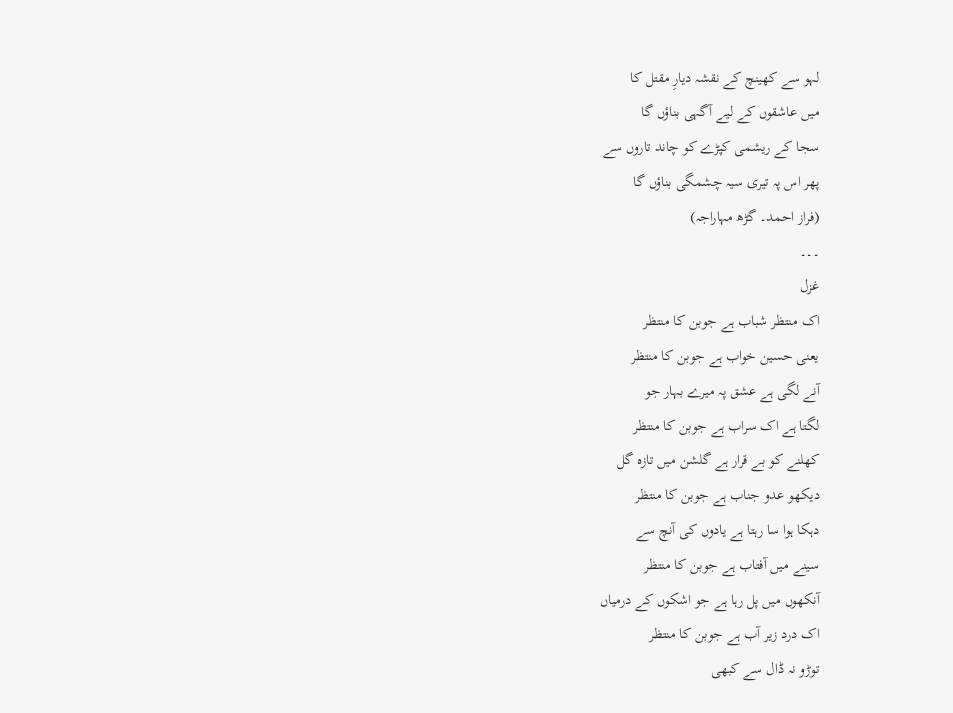لہو سے کھینچ کے نقشہ دیارِ مقتل کا
میں عاشقوں کے لیے آگہی بناؤں گا
سجا کے ریشمی کپڑے کو چاند تاروں سے
پھر اس پہ تیری سیہ چشمگی بناؤں گا
(فراز احمد۔ گڑھ مہاراجہ)
۔۔۔
غزل
اک منتظر شباب ہے جوبن کا منتظر
یعنی حسین خواب ہے جوبن کا منتظر
آنے لگی ہے عشق پہ میرے بہار جو
لگتا ہے اک سراب ہے جوبن کا منتظر
کھلنے کو بے قرار ہے گلشن میں تازہ گل
دیکھو عدو جناب ہے جوبن کا منتظر
دہکا ہوا سا رہتا ہے یادوں کی آنچ سے
سینے میں آفتاب ہے جوبن کا منتظر
آنکھوں میں پل رہا ہے جو اشکوں کے درمیاں
اک درد زیر آب ہے جوبن کا منتظر
توڑو نہ ڈال سے کبھی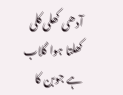آدھی کھلی کلی
کھلتا ہوا گلاب ہے جوبن کا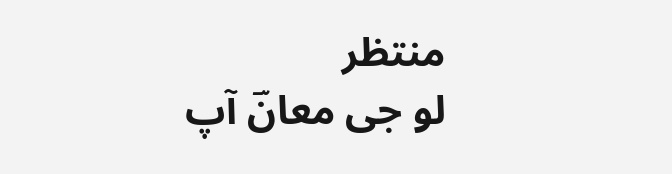منتظر
لو جی معانؔ آپ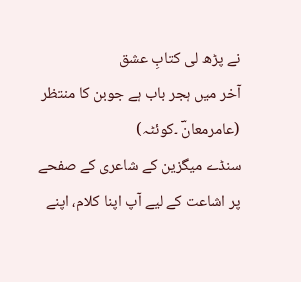نے پڑھ لی کتابِ عشق
آخر میں ہجر باب ہے جوبن کا منتظر
(عامرمعانؔ ۔کوئٹہ)
سنڈے میگزین کے شاعری کے صفحے پر اشاعت کے لیے آپ اپنا کلام، اپنے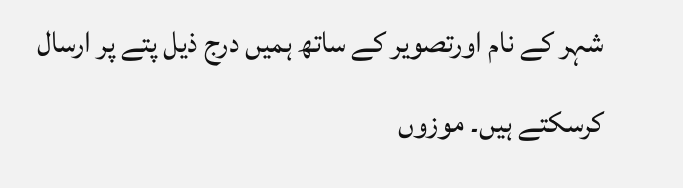شہر کے نام اورتصویر کے ساتھ ہمیں درج ذیل پتے پر ارسال کرسکتے ہیں۔ موزوں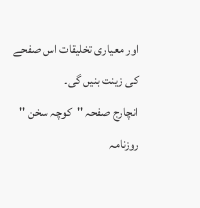اور معیاری تخلیقات اس صفحے کی زینت بنیں گی۔
انچارج صفحہ ''کوچہ سخن ''
روزنامہ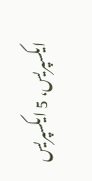ایکسپریس، 5 ایکسپریس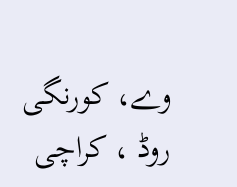وے، کورنگی روڈ ، کراچی